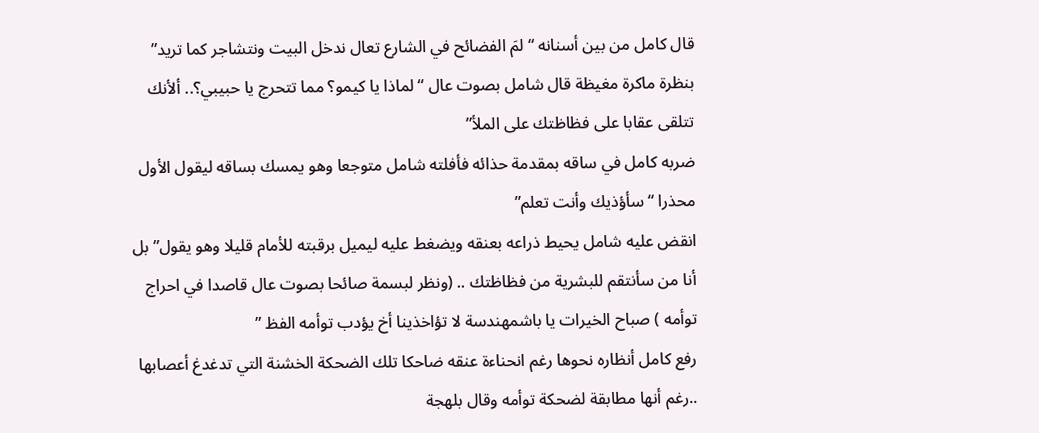قال كامل من بين أسنانه “لمَ الفضائح في الشارع تعال ندخل البيت ونتشاجر كما تريد”
بنظرة ماكرة مغيظة قال شامل بصوت عال “لماذا يا كيمو؟ مما تتحرج يا حبيبي؟.. ألأنك تتلقى عقابا على فظاظتك على الملأ”
ضربه كامل في ساقه بمقدمة حذائه فأفلته شامل متوجعا وهو يمسك بساقه ليقول الأول محذرا “سأؤذيك وأنت تعلم”
انقض عليه شامل يحيط ذراعه بعنقه ويضغط عليه ليميل برقبته للأمام قليلا وهو يقول” بل أنا من سأنتقم للبشرية من فظاظتك .. (ونظر لبسمة صائحا بصوت عال قاصدا في احراج توأمه ) صباح الخيرات يا باشمهندسة لا تؤاخذينا أخ يؤدب توأمه الفظ ”
رفع كامل أنظاره نحوها رغم انحناءة عنقه ضاحكا تلك الضحكة الخشنة التي تدغدغ أعصابها ..رغم أنها مطابقة لضحكة توأمه وقال بلهجة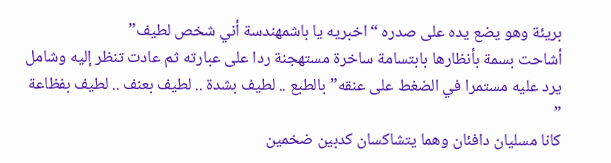بريئة وهو يضع يده على صدره “اخبريه يا باشمهندسة أني شخص لطيف”
أشاحت بسمة بأنظارها بابتسامة ساخرة مستهجنة ردا على عبارته ثم عادت تنظر إليه وشامل يرد عليه مستمرا في الضغط على عنقه” بالطبع .. لطيف بشدة .. لطيف بعنف .. لطيف بفظاعة ”
كانا مسليان دافئان وهما يتشاكسان كدبين ضخمين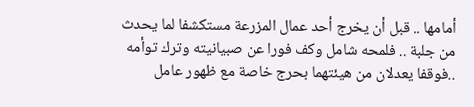أمامها .. قبل أن يخرج أحد عمال المزرعة مستكشفا لما يحدث من جلبة .. فلمحه شامل وكف فورا عن صبيانيته وترك توأمه ..فوقفا يعدلان من هيئتهما بحرج خاصة مع ظهور عامل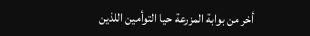أخر من بوابة المزرعة حيا التوأمين اللذين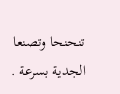تنحنحا وتصنعا الجدية بسرعة .